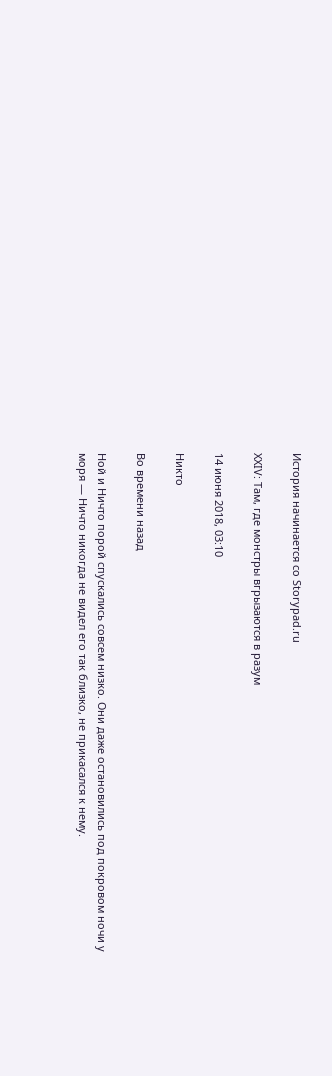История начинается со Storypad.ru

XXIV: Там, где монстры вгрызаются в разум

14 июня 2018, 03:10

Никто

Во времени назад

Ной и Ничто порой спускались совсем низко. Они даже остановились под покровом ночи у моря — Ничто никогда не видел его так близко, не прикасался к нему.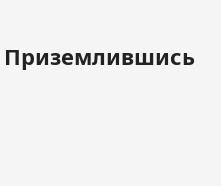Приземлившись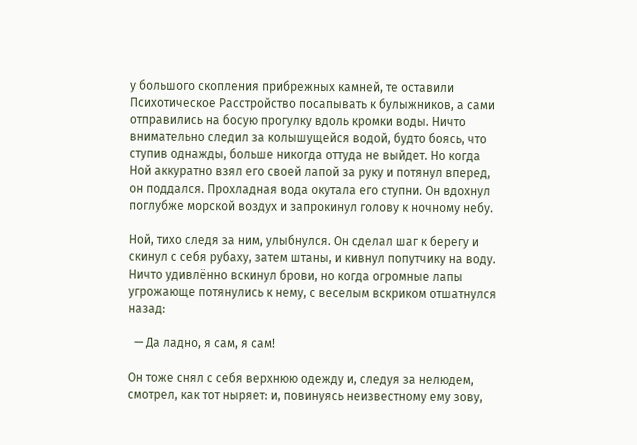у большого скопления прибрежных камней, те оставили Психотическое Расстройство посапывать к булыжников, а сами отправились на босую прогулку вдоль кромки воды. Ничто внимательно следил за колышущейся водой, будто боясь, что ступив однажды, больше никогда оттуда не выйдет. Но когда Ной аккуратно взял его своей лапой за руку и потянул вперед, он поддался. Прохладная вода окутала его ступни. Он вдохнул поглубже морской воздух и запрокинул голову к ночному небу.

Ной, тихо следя за ним, улыбнулся. Он сделал шаг к берегу и скинул с себя рубаху, затем штаны, и кивнул попутчику на воду. Ничто удивлённо вскинул брови, но когда огромные лапы угрожающе потянулись к нему, с веселым вскриком отшатнулся назад:

  — Да ладно, я сам, я сам!

Он тоже снял с себя верхнюю одежду и, следуя за нелюдем, смотрел, как тот ныряет: и, повинуясь неизвестному ему зову,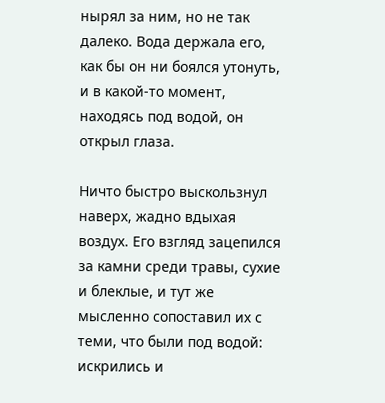нырял за ним, но не так далеко. Вода держала его, как бы он ни боялся утонуть, и в какой-то момент, находясь под водой, он открыл глаза.

Ничто быстро выскользнул наверх, жадно вдыхая воздух. Его взгляд зацепился за камни среди травы, сухие и блеклые, и тут же мысленно сопоставил их с теми, что были под водой: искрились и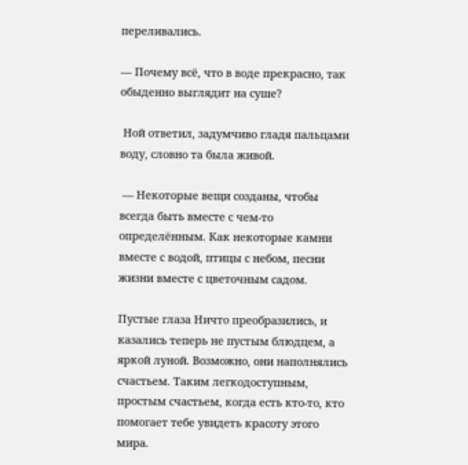переливались.

— Почему всё, что в воде прекрасно, так обыденно выглядит на суше?

 Ной ответил, задумчиво гладя пальцами воду, словно та была живой.

 — Некоторые вещи созданы, чтобы всегда быть вместе с чем-то определённым. Как некоторые камни вместе с водой, птицы с небом, песни жизни вместе с цветочным садом.

Пустые глаза Ничто преобразились, и казались теперь не пустым блюдцем, а яркой луной. Возможно, они наполнялись счастьем. Таким легкодоступным, простым счастьем, когда есть кто-то, кто помогает тебе увидеть красоту этого мира.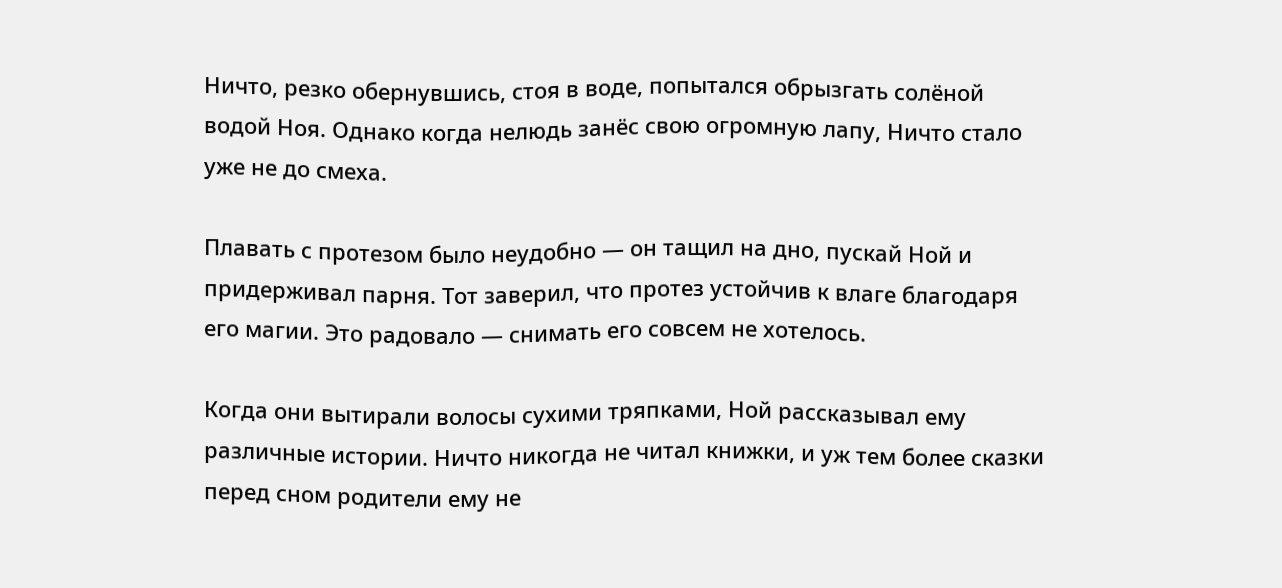Ничто, резко обернувшись, стоя в воде, попытался обрызгать солёной водой Ноя. Однако когда нелюдь занёс свою огромную лапу, Ничто стало уже не до смеха.

Плавать с протезом было неудобно — он тащил на дно, пускай Ной и придерживал парня. Тот заверил, что протез устойчив к влаге благодаря его магии. Это радовало — снимать его совсем не хотелось.

Когда они вытирали волосы сухими тряпками, Ной рассказывал ему различные истории. Ничто никогда не читал книжки, и уж тем более сказки перед сном родители ему не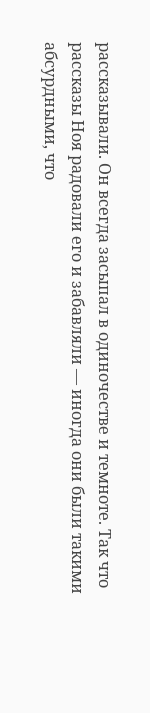рассказывали. Он всегда засыпал в одиночестве и темноте. Так что рассказы Ноя радовали его и забавляли — иногда они были такими абсурдными, что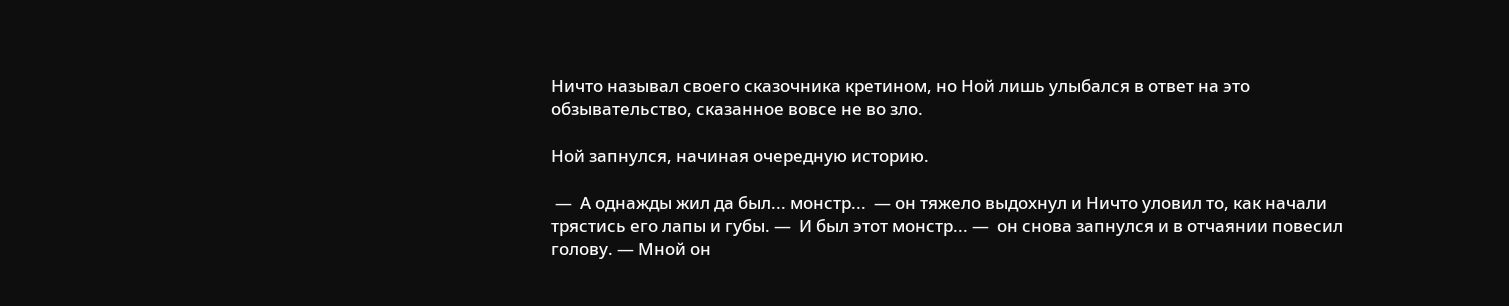Ничто называл своего сказочника кретином, но Ной лишь улыбался в ответ на это обзывательство, сказанное вовсе не во зло.

Ной запнулся, начиная очередную историю.

 —  А однажды жил да был... монстр...  — он тяжело выдохнул и Ничто уловил то, как начали трястись его лапы и губы. —  И был этот монстр... —  он снова запнулся и в отчаянии повесил голову. — Мной он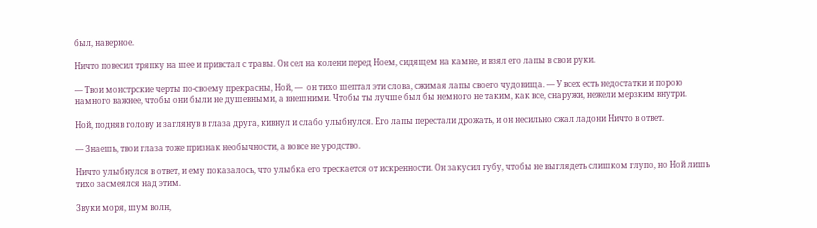был, наверное.

Ничто повесил тряпку на шее и привстал с травы. Он сел на колени перед Ноем, сидящем на камне, и взял его лапы в свои руки.

— Твои монстрские черты по-своему прекрасны, Ной, —  он тихо шептал эти слова, сжимая лапы своего чудовища. — У всех есть недостатки и порою намного важнее, чтобы они были не душевными, а внешними. Чтобы ты лучше был бы немного не таким, как все, снаружи, нежели мерзким внутри.

Ной, подняв голову и заглянув в глаза друга, кивнул и слабо улыбнулся. Его лапы перестали дрожать, и он несильно сжал ладони Ничто в ответ.

— Знаешь, твои глаза тоже признак необычности, а вовсе не уродство.

Ничто улыбнулся в ответ, и ему показалось, что улыбка его трескается от искренности. Он закусил губу, чтобы не выглядеть слишком глупо, но Ной лишь тихо засмеялся над этим.

Звуки моря, шум волн,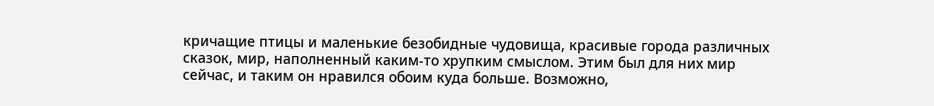кричащие птицы и маленькие безобидные чудовища, красивые города различных сказок, мир, наполненный каким-то хрупким смыслом. Этим был для них мир сейчас, и таким он нравился обоим куда больше. Возможно,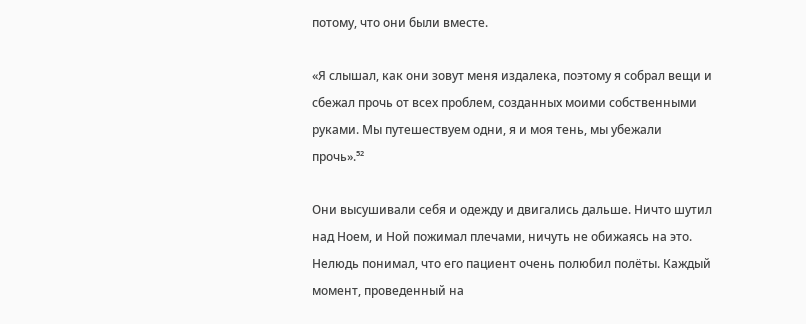потому, что они были вместе.

«Я слышал, как они зовут меня издалека, поэтому я собрал вещи и сбежал прочь от всех проблем, созданных моими собственными руками. Мы путешествуем одни, я и моя тень, мы убежали прочь».⁵²

Они высушивали себя и одежду и двигались дальше. Ничто шутил над Ноем, и Ной пожимал плечами, ничуть не обижаясь на это. Нелюдь понимал, что его пациент очень полюбил полёты. Каждый момент, проведенный на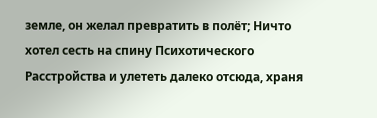земле, он желал превратить в полёт; Ничто хотел сесть на спину Психотического Расстройства и улететь далеко отсюда, храня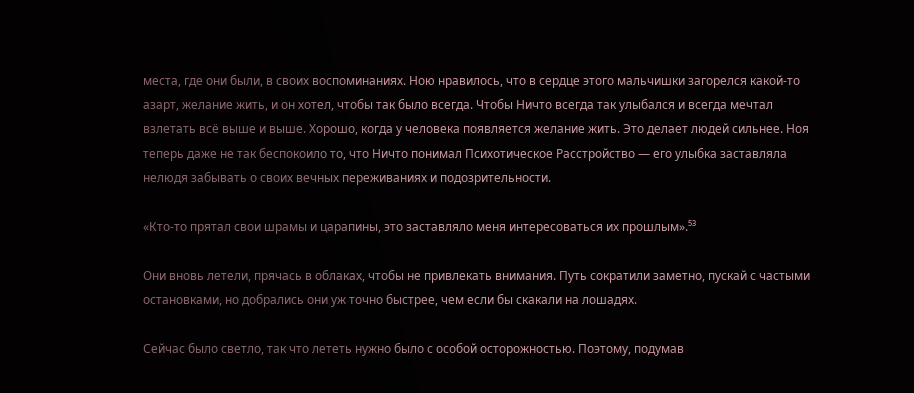места, где они были, в своих воспоминаниях. Ною нравилось, что в сердце этого мальчишки загорелся какой-то азарт, желание жить, и он хотел, чтобы так было всегда. Чтобы Ничто всегда так улыбался и всегда мечтал взлетать всё выше и выше. Хорошо, когда у человека появляется желание жить. Это делает людей сильнее. Ноя теперь даже не так беспокоило то, что Ничто понимал Психотическое Расстройство — его улыбка заставляла нелюдя забывать о своих вечных переживаниях и подозрительности.

«Кто-то прятал свои шрамы и царапины, это заставляло меня интересоваться их прошлым».⁵³

Они вновь летели, прячась в облаках, чтобы не привлекать внимания. Путь сократили заметно, пускай с частыми остановками, но добрались они уж точно быстрее, чем если бы скакали на лошадях.

Сейчас было светло, так что лететь нужно было с особой осторожностью. Поэтому, подумав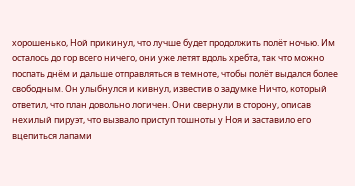хорошенько, Ной прикинул, что лучше будет продолжить полёт ночью. Им осталось до гор всего ничего, они уже летят вдоль хребта, так что можно поспать днём и дальше отправляться в темноте, чтобы полёт выдался более свободным. Он улыбнулся и кивнул, известив о задумке Ничто, который ответил, что план довольно логичен. Они свернули в сторону, описав нехилый пируэт, что вызвало приступ тошноты у Ноя и заставило его вцепиться лапами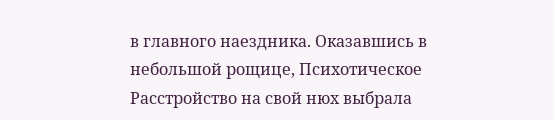в главного наездника. Оказавшись в небольшой рощице, Психотическое Расстройство на свой нюх выбрала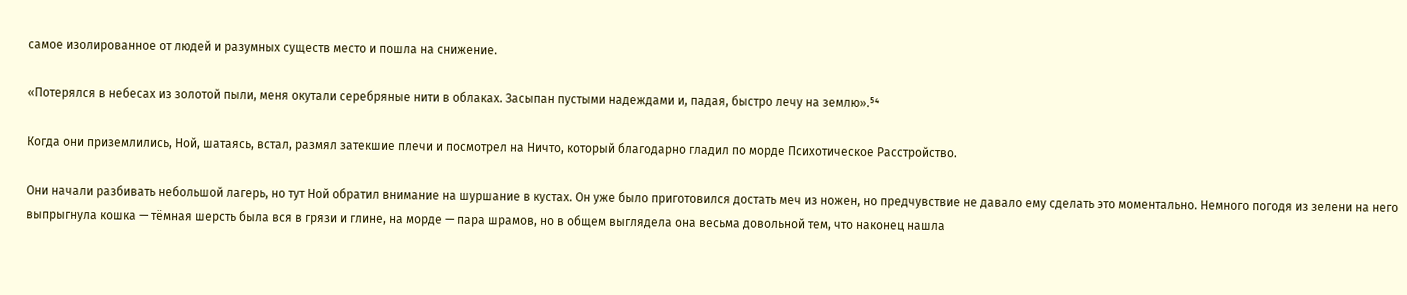самое изолированное от людей и разумных существ место и пошла на снижение.

«Потерялся в небесах из золотой пыли, меня окутали серебряные нити в облаках. Засыпан пустыми надеждами и, падая, быстро лечу на землю».⁵⁴

Когда они приземлились, Ной, шатаясь, встал, размял затекшие плечи и посмотрел на Ничто, который благодарно гладил по морде Психотическое Расстройство.

Они начали разбивать небольшой лагерь, но тут Ной обратил внимание на шуршание в кустах. Он уже было приготовился достать меч из ножен, но предчувствие не давало ему сделать это моментально. Немного погодя из зелени на него выпрыгнула кошка — тёмная шерсть была вся в грязи и глине, на морде — пара шрамов, но в общем выглядела она весьма довольной тем, что наконец нашла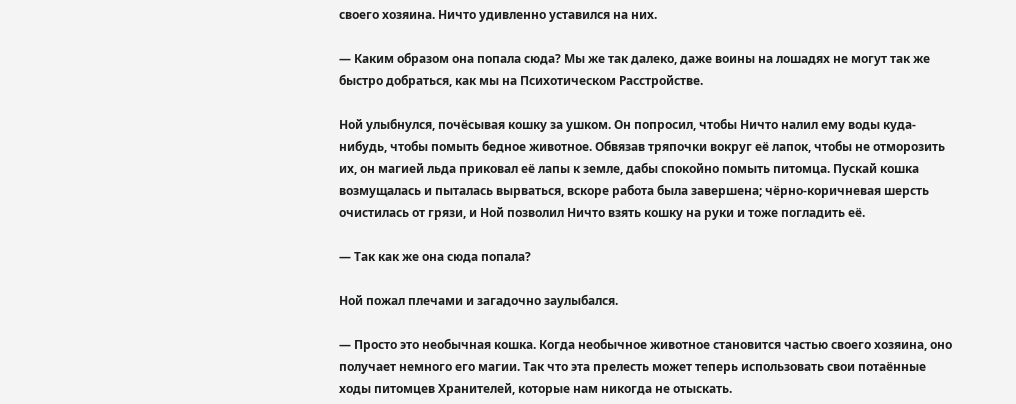своего хозяина. Ничто удивленно уставился на них.

— Каким образом она попала сюда? Мы же так далеко, даже воины на лошадях не могут так же быстро добраться, как мы на Психотическом Расстройстве.

Ной улыбнулся, почёсывая кошку за ушком. Он попросил, чтобы Ничто налил ему воды куда-нибудь, чтобы помыть бедное животное. Обвязав тряпочки вокруг её лапок, чтобы не отморозить их, он магией льда приковал её лапы к земле, дабы спокойно помыть питомца. Пускай кошка возмущалась и пыталась вырваться, вскоре работа была завершена; чёрно-коричневая шерсть очистилась от грязи, и Ной позволил Ничто взять кошку на руки и тоже погладить её.

— Так как же она сюда попала?

Ной пожал плечами и загадочно заулыбался.

— Просто это необычная кошка. Когда необычное животное становится частью своего хозяина, оно получает немного его магии. Так что эта прелесть может теперь использовать свои потаённые ходы питомцев Хранителей, которые нам никогда не отыскать.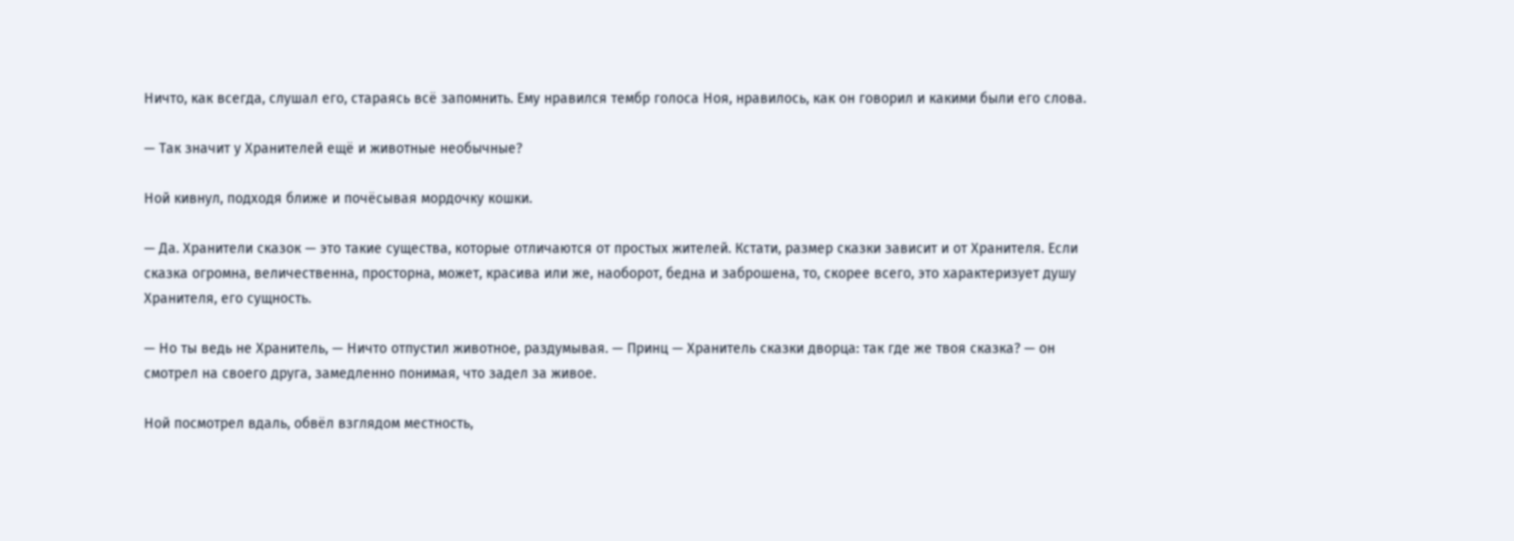Ничто, как всегда, слушал его, стараясь всё запомнить. Ему нравился тембр голоса Ноя, нравилось, как он говорил и какими были его слова.

— Так значит у Хранителей ещё и животные необычные?

Ной кивнул, подходя ближе и почёсывая мордочку кошки.

— Да. Хранители сказок — это такие существа, которые отличаются от простых жителей. Кстати, размер сказки зависит и от Хранителя. Если сказка огромна, величественна, просторна, может, красива или же, наоборот, бедна и заброшена, то, скорее всего, это характеризует душу Хранителя, его сущность.

— Но ты ведь не Хранитель, — Ничто отпустил животное, раздумывая. — Принц — Хранитель сказки дворца: так где же твоя сказка? — он смотрел на своего друга, замедленно понимая, что задел за живое.

Ной посмотрел вдаль, обвёл взглядом местность,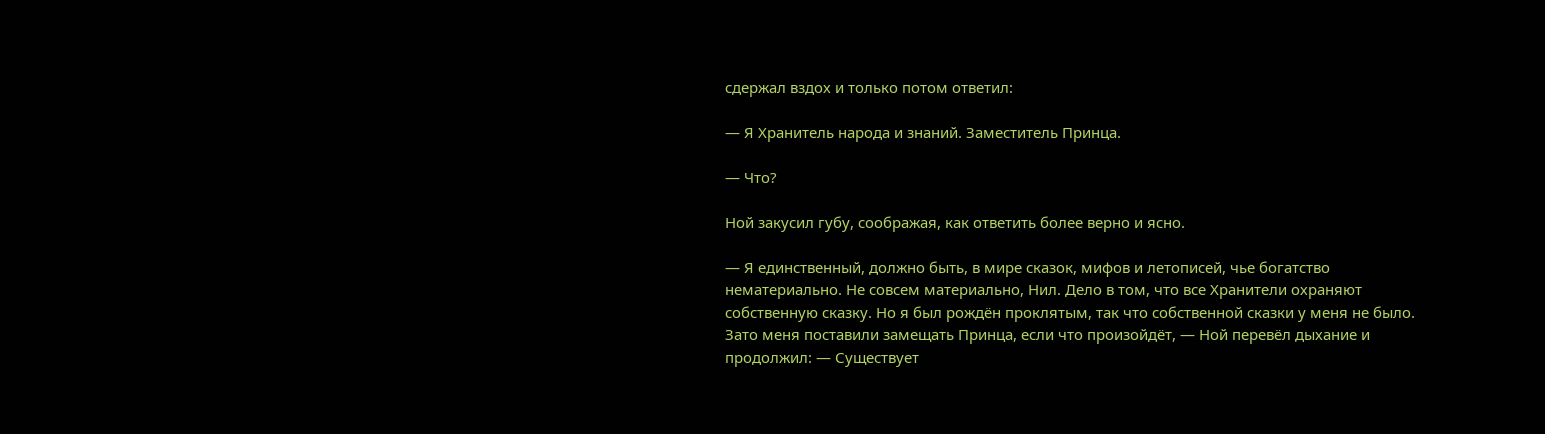сдержал вздох и только потом ответил:

— Я Хранитель народа и знаний. Заместитель Принца.

— Что?

Ной закусил губу, соображая, как ответить более верно и ясно.

— Я единственный, должно быть, в мире сказок, мифов и летописей, чье богатство нематериально. Не совсем материально, Нил. Дело в том, что все Хранители охраняют собственную сказку. Но я был рождён проклятым, так что собственной сказки у меня не было. Зато меня поставили замещать Принца, если что произойдёт, — Ной перевёл дыхание и продолжил: — Существует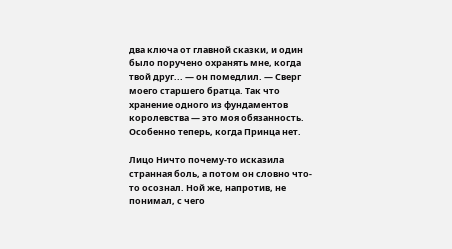два ключа от главной сказки, и один было поручено охранять мне, когда твой друг... — он помедлил. — Сверг моего старшего братца. Так что хранение одного из фундаментов королевства — это моя обязанность. Особенно теперь, когда Принца нет.

Лицо Ничто почему-то исказила странная боль, а потом он словно что-то осознал. Ной же, напротив, не понимал, с чего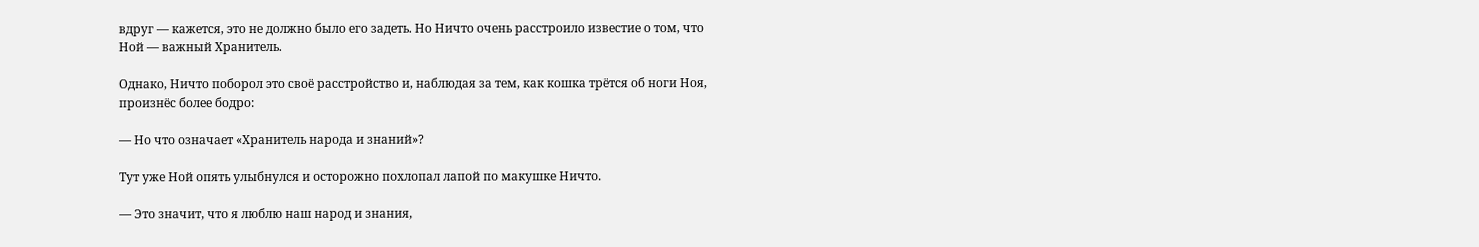вдруг — кажется, это не должно было его задеть. Но Ничто очень расстроило известие о том, что Ной — важный Хранитель.

Однако, Ничто поборол это своё расстройство и, наблюдая за тем, как кошка трётся об ноги Ноя, произнёс более бодро:

— Но что означает «Хранитель народа и знаний»?

Тут уже Ной опять улыбнулся и осторожно похлопал лапой по макушке Ничто.

— Это значит, что я люблю наш народ и знания,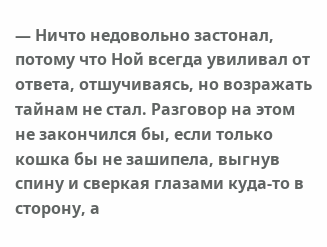— Ничто недовольно застонал, потому что Ной всегда увиливал от ответа, отшучиваясь, но возражать тайнам не стал. Разговор на этом не закончился бы, если только кошка бы не зашипела, выгнув спину и сверкая глазами куда-то в сторону, а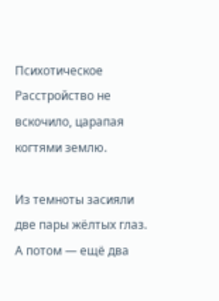Психотическое Расстройство не вскочило, царапая когтями землю.

Из темноты засияли две пары жёлтых глаз. А потом — ещё два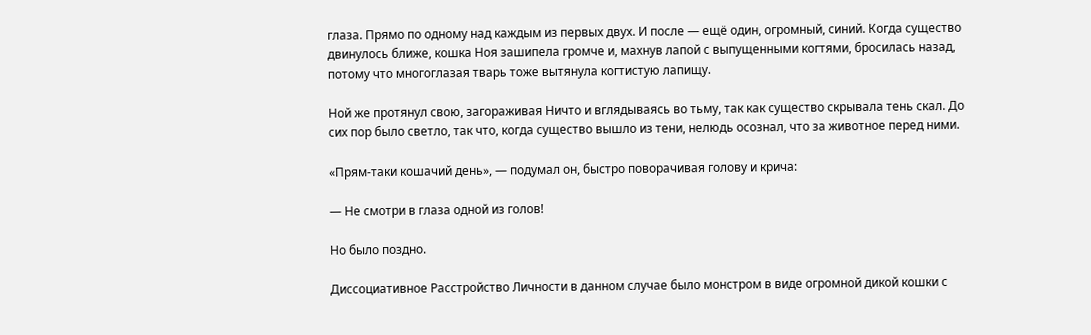глаза. Прямо по одному над каждым из первых двух. И после — ещё один, огромный, синий. Когда существо двинулось ближе, кошка Ноя зашипела громче и, махнув лапой с выпущенными когтями, бросилась назад, потому что многоглазая тварь тоже вытянула когтистую лапищу.

Ной же протянул свою, загораживая Ничто и вглядываясь во тьму, так как существо скрывала тень скал. До сих пор было светло, так что, когда существо вышло из тени, нелюдь осознал, что за животное перед ними.

«Прям-таки кошачий день», — подумал он, быстро поворачивая голову и крича:

— Не смотри в глаза одной из голов!

Но было поздно.

Диссоциативное Расстройство Личности в данном случае было монстром в виде огромной дикой кошки с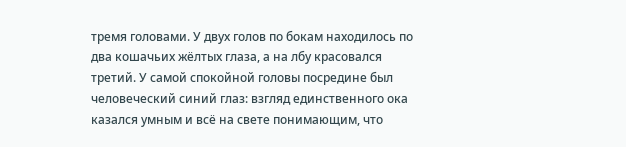тремя головами. У двух голов по бокам находилось по два кошачьих жёлтых глаза, а на лбу красовался третий. У самой спокойной головы посредине был человеческий синий глаз: взгляд единственного ока казался умным и всё на свете понимающим, что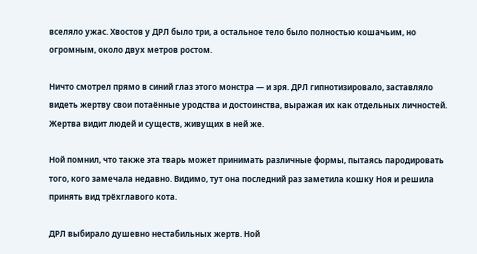вселяло ужас. Хвостов у ДРЛ было три, а остальное тело было полностью кошачьим, но огромным, около двух метров ростом.

Ничто смотрел прямо в синий глаз этого монстра — и зря. ДРЛ гипнотизировало, заставляло видеть жертву свои потаённые уродства и достоинства, выражая их как отдельных личностей. Жертва видит людей и существ, живущих в ней же.

Ной помнил, что также эта тварь может принимать различные формы, пытаясь пародировать того, кого замечала недавно. Видимо, тут она последний раз заметила кошку Ноя и решила принять вид трёхглавого кота.

ДРЛ выбирало душевно нестабильных жертв. Ной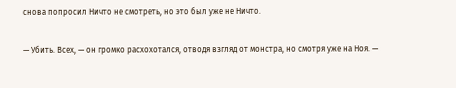снова попросил Ничто не смотреть, но это был уже не Ничто.

— Убить. Всех, — он громко расхохотался, отводя взгляд от монстра, но смотря уже на Ноя. —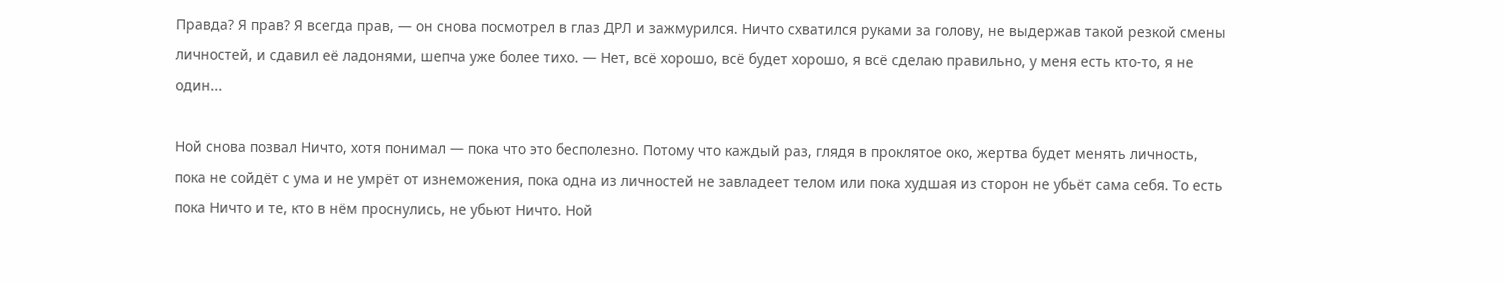Правда? Я прав? Я всегда прав, — он снова посмотрел в глаз ДРЛ и зажмурился. Ничто схватился руками за голову, не выдержав такой резкой смены личностей, и сдавил её ладонями, шепча уже более тихо. — Нет, всё хорошо, всё будет хорошо, я всё сделаю правильно, у меня есть кто-то, я не один...

Ной снова позвал Ничто, хотя понимал — пока что это бесполезно. Потому что каждый раз, глядя в проклятое око, жертва будет менять личность, пока не сойдёт с ума и не умрёт от изнеможения, пока одна из личностей не завладеет телом или пока худшая из сторон не убьёт сама себя. То есть пока Ничто и те, кто в нём проснулись, не убьют Ничто. Ной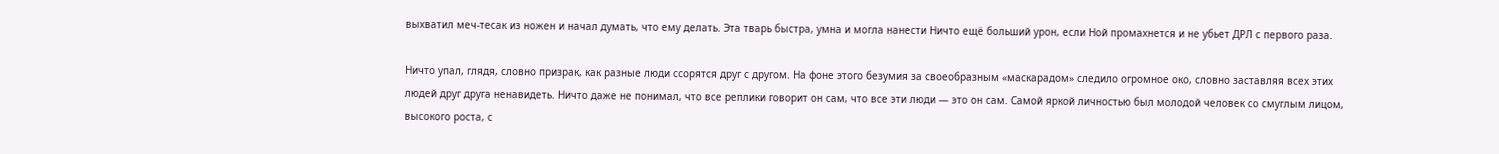выхватил меч-тесак из ножен и начал думать, что ему делать. Эта тварь быстра, умна и могла нанести Ничто ещё больший урон, если Ной промахнется и не убьет ДРЛ с первого раза.

Ничто упал, глядя, словно призрак, как разные люди ссорятся друг с другом. На фоне этого безумия за своеобразным «маскарадом» следило огромное око, словно заставляя всех этих людей друг друга ненавидеть. Ничто даже не понимал, что все реплики говорит он сам, что все эти люди — это он сам. Самой яркой личностью был молодой человек со смуглым лицом, высокого роста, с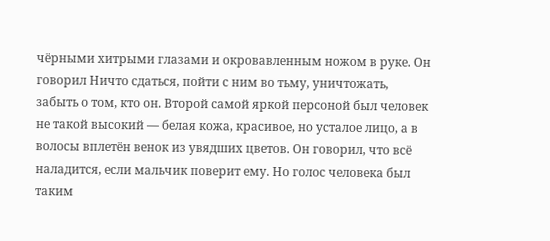чёрными хитрыми глазами и окровавленным ножом в руке. Он говорил Ничто сдаться, пойти с ним во тьму, уничтожать, забыть о том, кто он. Второй самой яркой персоной был человек не такой высокий — белая кожа, красивое, но усталое лицо, а в волосы вплетён венок из увядших цветов. Он говорил, что всё наладится, если мальчик поверит ему. Но голос человека был таким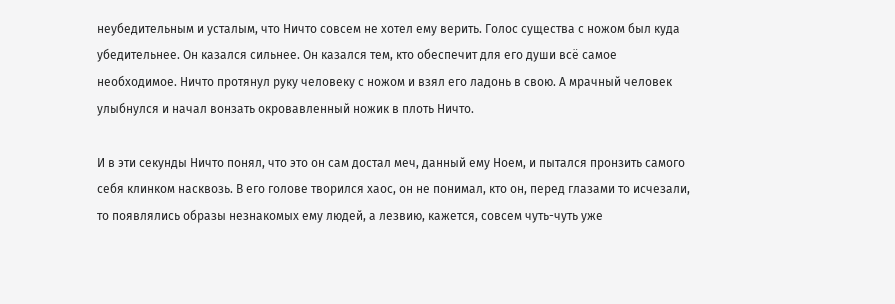неубедительным и усталым, что Ничто совсем не хотел ему верить. Голос существа с ножом был куда убедительнее. Он казался сильнее. Он казался тем, кто обеспечит для его души всё самое необходимое. Ничто протянул руку человеку с ножом и взял его ладонь в свою. А мрачный человек улыбнулся и начал вонзать окровавленный ножик в плоть Ничто.

И в эти секунды Ничто понял, что это он сам достал меч, данный ему Ноем, и пытался пронзить самого себя клинком насквозь. В его голове творился хаос, он не понимал, кто он, перед глазами то исчезали, то появлялись образы незнакомых ему людей, а лезвию, кажется, совсем чуть-чуть уже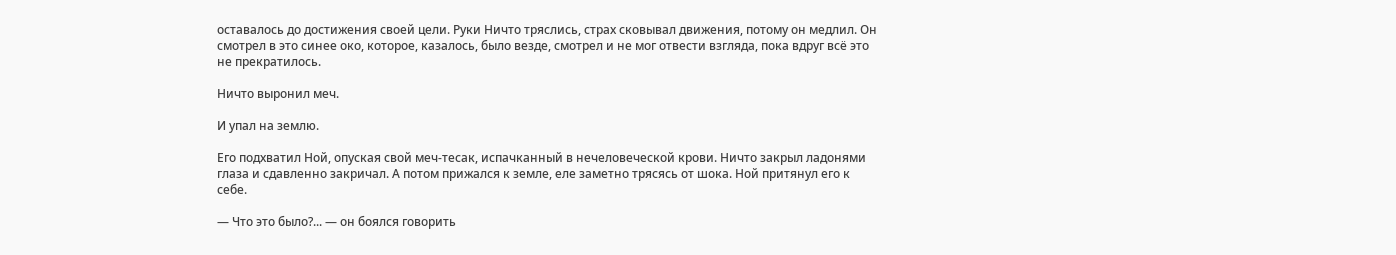оставалось до достижения своей цели. Руки Ничто тряслись, страх сковывал движения, потому он медлил. Он смотрел в это синее око, которое, казалось, было везде, смотрел и не мог отвести взгляда, пока вдруг всё это не прекратилось.

Ничто выронил меч.

И упал на землю.

Его подхватил Ной, опуская свой меч-тесак, испачканный в нечеловеческой крови. Ничто закрыл ладонями глаза и сдавленно закричал. А потом прижался к земле, еле заметно трясясь от шока. Ной притянул его к себе.

— Что это было?... — он боялся говорить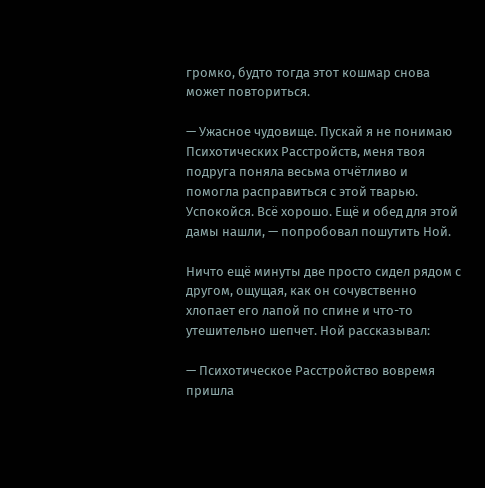громко, будто тогда этот кошмар снова может повториться.

— Ужасное чудовище. Пускай я не понимаю Психотических Расстройств, меня твоя подруга поняла весьма отчётливо и помогла расправиться с этой тварью. Успокойся. Всё хорошо. Ещё и обед для этой дамы нашли, — попробовал пошутить Ной.

Ничто ещё минуты две просто сидел рядом с другом, ощущая, как он сочувственно хлопает его лапой по спине и что-то утешительно шепчет. Ной рассказывал:

— Психотическое Расстройство вовремя пришла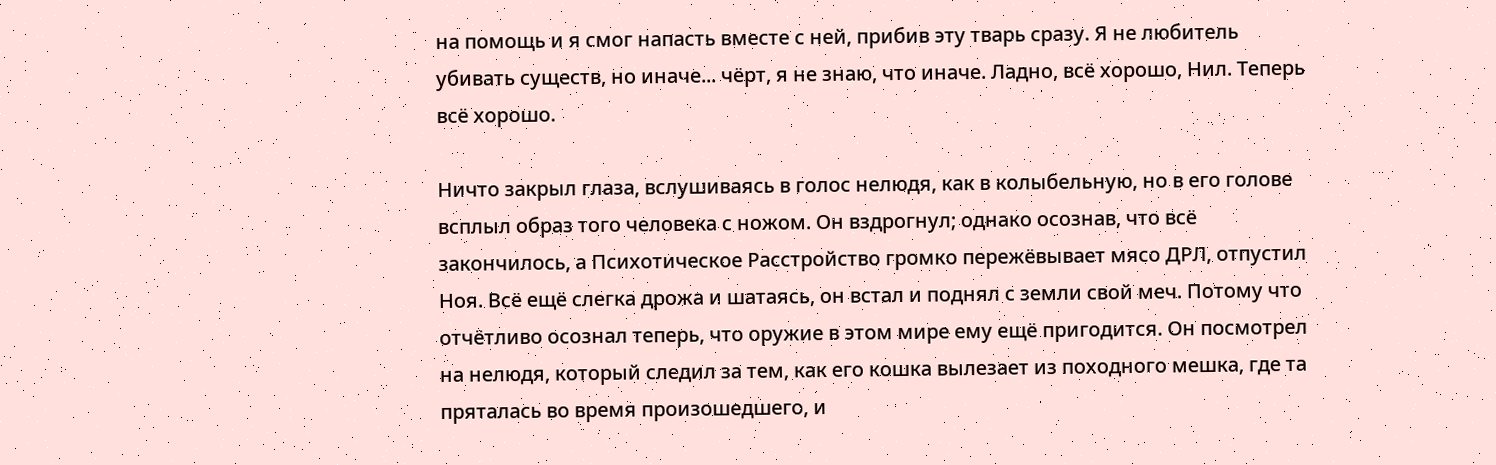на помощь и я смог напасть вместе с ней, прибив эту тварь сразу. Я не любитель убивать существ, но иначе... чёрт, я не знаю, что иначе. Ладно, всё хорошо, Нил. Теперь всё хорошо.

Ничто закрыл глаза, вслушиваясь в голос нелюдя, как в колыбельную, но в его голове всплыл образ того человека с ножом. Он вздрогнул; однако осознав, что всё закончилось, а Психотическое Расстройство громко пережёвывает мясо ДРЛ, отпустил Ноя. Всё ещё слегка дрожа и шатаясь, он встал и поднял с земли свой меч. Потому что отчётливо осознал теперь, что оружие в этом мире ему ещё пригодится. Он посмотрел на нелюдя, который следил за тем, как его кошка вылезает из походного мешка, где та пряталась во время произошедшего, и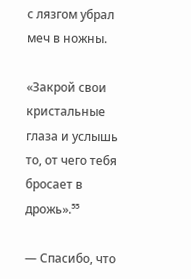с лязгом убрал меч в ножны.

«Закрой свои кристальные глаза и услышь то, от чего тебя бросает в дрожь».⁵⁵

— Спасибо, что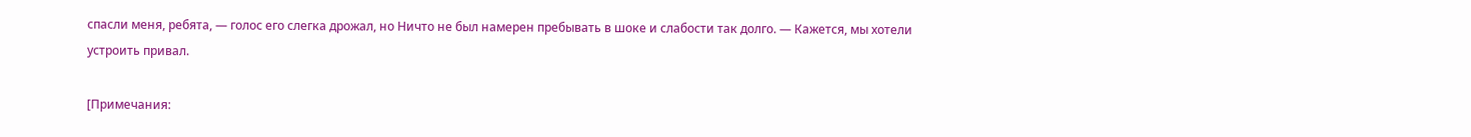спасли меня, ребята, — голос его слегка дрожал, но Ничто не был намерен пребывать в шоке и слабости так долго. — Кажется, мы хотели устроить привал.

[Примечания: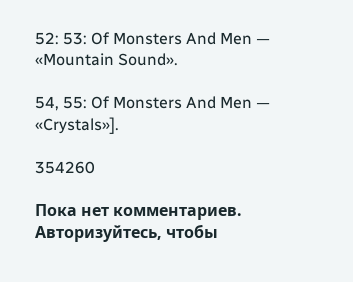52: 53: Of Monsters And Men — «Mountain Sound».

54, 55: Of Monsters And Men — «Crystals»].

354260

Пока нет комментариев. Авторизуйтесь, чтобы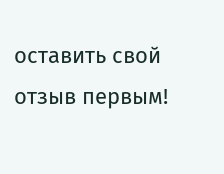оставить свой отзыв первым!